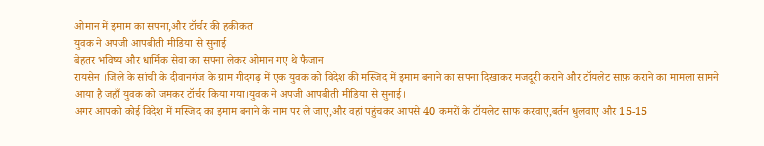ओमान में इमाम का सपना,और टॉर्चर की हकीकत
युवक ने अपजी आपबीती मीडिया से सुनाई
बेहतर भविष्य और धार्मिक सेवा का सपना लेकर ओमान गए थे फैजान
रायसेन ।जिले के सांची के दीवानगंज के ग्राम गीदगढ़ में एक युवक को विदेश की मस्जिद में इमाम बनाने का सपना दिखाकर मजदूरी कराने और टॉयलेट साफ़ कराने का मामला सामने आया है जहाँ युवक को जमकर टॉर्चर किया गया।युवक ने अपजी आपबीती मीडिया से सुनाई।
अगर आपको कोई विदेश में मस्जिद का इमाम बनाने के नाम पर ले जाए,और वहां पहुंचकर आपसे 40 कमरों के टॉयलेट साफ करवाए,बर्तन धुलवाए और 15-15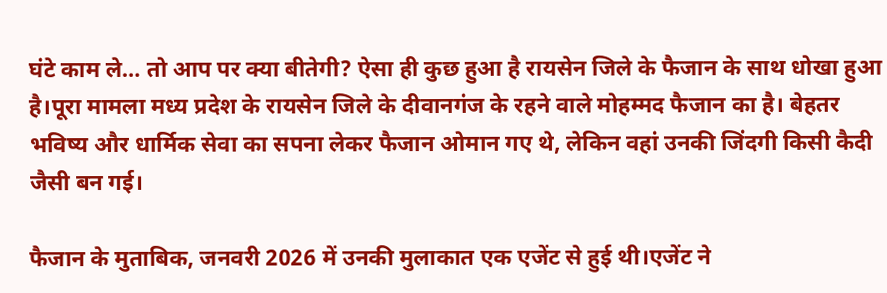घंटे काम ले… तो आप पर क्या बीतेगी? ऐसा ही कुछ हुआ है रायसेन जिले के फैजान के साथ धोखा हुआ है।पूरा मामला मध्य प्रदेश के रायसेन जिले के दीवानगंज के रहने वाले मोहम्मद फैजान का है। बेहतर भविष्य और धार्मिक सेवा का सपना लेकर फैजान ओमान गए थे, लेकिन वहां उनकी जिंदगी किसी कैदी जैसी बन गई।

फैजान के मुताबिक, जनवरी 2026 में उनकी मुलाकात एक एजेंट से हुई थी।एजेंट ने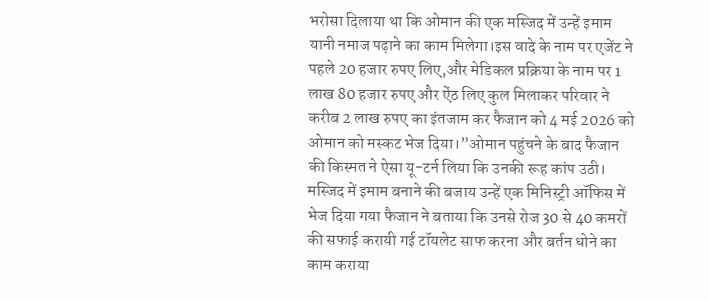भरोसा दिलाया था कि ओमान की एक मस्जिद में उन्हें इमाम यानी नमाज पढ़ाने का काम मिलेगा।इस वादे के नाम पर एजेंट ने पहले 20 हजार रुपए लिए,और मेडिकल प्रक्रिया के नाम पर 1 लाख 80 हजार रुपए और ऐंठ लिए कुल मिलाकर परिवार ने करीब 2 लाख रुपए का इंतजाम कर फैजान को 4 मई 2026 को ओमान को मस्कट भेज दिया।”ओमान पहुंचने के बाद फैजान की किस्मत ने ऐसा यू-टर्न लिया कि उनकी रूह कांप उठी।
मस्जिद में इमाम बनाने की बजाय उन्हें एक मिनिस्ट्री ऑफिस में भेज दिया गया फैजान ने बताया कि उनसे रोज 30 से 40 कमरों की सफाई करायी गई टॉयलेट साफ करना और बर्तन धोने का काम कराया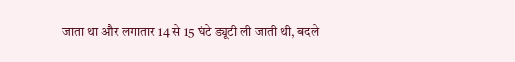जाता था और लगातार 14 से 15 घंटे ड्यूटी ली जाती थी, बदले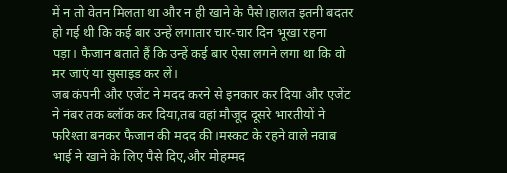में न तो वेतन मिलता था और न ही खाने के पैसे।हालत इतनी बदतर हो गई थी कि कई बार उन्हें लगातार चार-चार दिन भूखा रहना पड़ा। फैजान बताते हैं कि उन्हें कई बार ऐसा लगने लगा था कि वो मर जाएं या सुसाइड कर लें।
जब कंपनी और एजेंट ने मदद करने से इनकार कर दिया और एजेंट ने नंबर तक ब्लॉक कर दिया,तब वहां मौजूद दूसरे भारतीयों ने फरिश्ता बनकर फैजान की मदद की।मस्कट के रहने वाले नवाब भाई ने खाने के लिए पैसे दिए,और मोहम्मद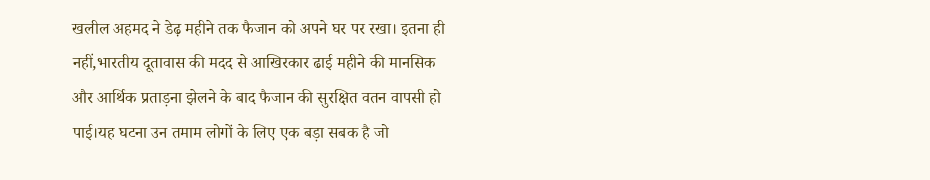खलील अहमद ने डेढ़ महीने तक फैजान को अपने घर पर रखा। इतना ही नहीं,भारतीय दूतावास की मदद से आखिरकार ढाई महीने की मानसिक और आर्थिक प्रताड़ना झेलने के बाद फैजान की सुरक्षित वतन वापसी हो पाई।यह घटना उन तमाम लोगों के लिए एक बड़ा सबक है जो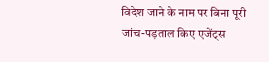विदेश जाने के नाम पर बिना पूरी जांच-पड़ताल किए एजेंट्स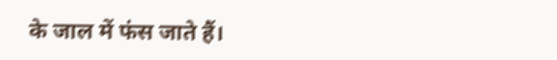के जाल में फंस जाते हैं।